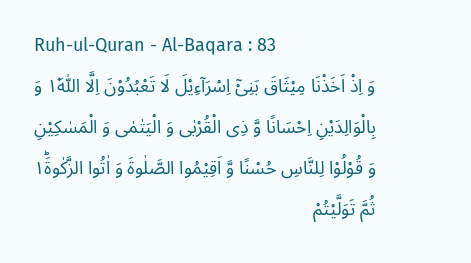Ruh-ul-Quran - Al-Baqara : 83
وَ اِذْ اَخَذْنَا مِیْثَاقَ بَنِیْۤ اِسْرَآءِیْلَ لَا تَعْبُدُوْنَ اِلَّا اللّٰهَ١۫ وَ بِالْوَالِدَیْنِ اِحْسَانًا وَّ ذِی الْقُرْبٰى وَ الْیَتٰمٰى وَ الْمَسٰكِیْنِ وَ قُوْلُوْا لِلنَّاسِ حُسْنًا وَّ اَقِیْمُوا الصَّلٰوةَ وَ اٰتُوا الزَّكٰوةَ١ؕ ثُمَّ تَوَلَّیْتُمْ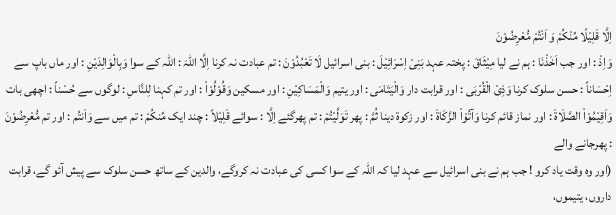اِلَّا قَلِیْلًا مِّنْكُمْ وَ اَنْتُمْ مُّعْرِضُوْنَ
وَاِذْ : اور جب اَخَذْنَا : ہم نے لیا مِیْثَاقَ : پختہ عہد بَنِیْ اِسْرَائِیْلَ : بنی اسرائیل لَا تَعْبُدُوْنَ : تم عبادت نہ کرنا اِلَّا اللّٰہَ : اللہ کے سوا وَبِالْوَالِدَیْنِ : اور ماں باپ سے اِحْسَاناً : حسن سلوک کرنا وَذِیْ الْقُرْبَى : اور قرابت دار وَالْيَتَامَى : اور یتیم وَالْمَسَاكِیْنِ : اور مسکین وَقُوْلُوْاْ : اور تم کہنا لِلنَّاسِ : لوگوں سے حُسْناً : اچھی بات وَاَقِیْمُوْاْ الصَّلَاةَ : اور نماز قائم کرنا وَآتُوْاْ الزَّکَاةَ : اور زکوۃ دینا ثُمَّ : پھر تَوَلَّيْتُمْ : تم پھرگئے اِلَّا : سوائے قَلِیْلاً : چند ایک مِّنكُمْ : تم میں سے وَاَنتُم : اور تم مُّعْرِضُوْنَ : پھرجانے والے
(اور وہ وقت یاد کرو ! جب ہم نے بنی اسرائیل سے عہد لیا کہ اللہ کے سوا کسی کی عبادت نہ کروگے، والدین کے ساتھ حسن سلوک سے پیش آئو گے، قرابت داروں، یتیموں،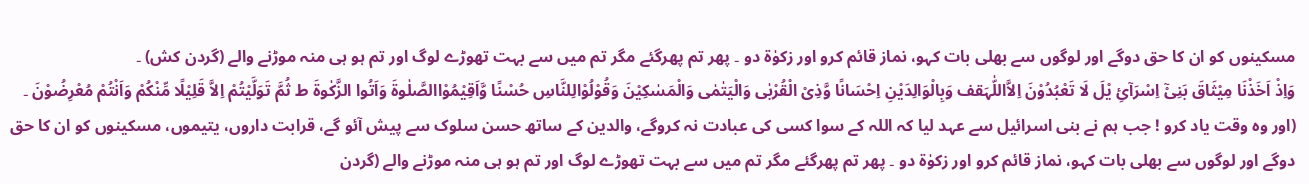مسکینوں کو ان کا حق دوگے اور لوگوں سے بھلی بات کہو، نماز قائم کرو اور زکوٰۃ دو ۔ پھر تم پھرگئے مگر تم میں سے بہت تھوڑے لوگ اور تم ہو ہی منہ موڑنے والے (گردن کش) ۔
وَاِذْ اَخَذْنَا مِیْثَاقَ بَنِیْٓ اِسْرَآئِ یْلَ لَا تَعْبُدُوْنَ اِلاَّاللّٰہَقف وَبِالْوَالِدَیْنِ اِحْسَانًا وَّذِیْ الْقُرْبٰی وَالْیَتٰمٰی وَالْمَسٰکِیْنَ وَقُوْلُوْالِلنَّاسِ حُسْنًا وَّاَقِیْمُوْاالصَّلٰوۃَ وَاَتُوا الزَّکٰوۃَ ط ثُمَّ تَوَلَّیْتُمْ اِلاَّ قَلِیْلًا مِّنْکُمْ وَاَنْتُمْ مُعْرِضُوْنَ ۔ (اور وہ وقت یاد کرو ! جب ہم نے بنی اسرائیل سے عہد لیا کہ اللہ کے سوا کسی کی عبادت نہ کروگے، والدین کے ساتھ حسن سلوک سے پیش آئو گے، قرابت داروں، یتیموں، مسکینوں کو ان کا حق دوگے اور لوگوں سے بھلی بات کہو، نماز قائم کرو اور زکوٰۃ دو ۔ پھر تم پھرگئے مگر تم میں سے بہت تھوڑے لوگ اور تم ہو ہی منہ موڑنے والے (گردن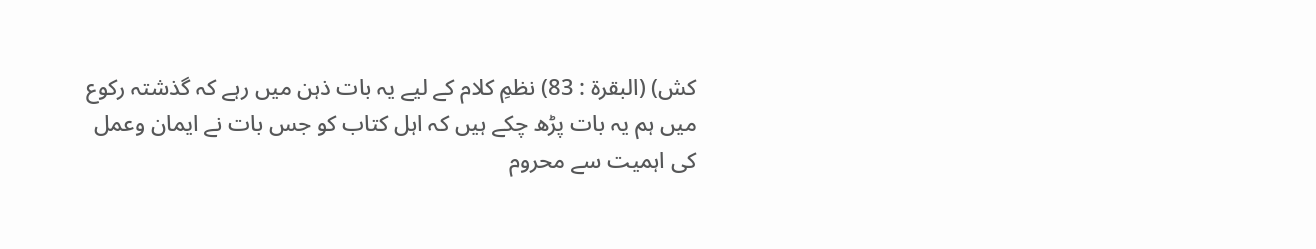کش) (البقرۃ : 83) نظمِ کلام کے لیے یہ بات ذہن میں رہے کہ گذشتہ رکوع میں ہم یہ بات پڑھ چکے ہیں کہ اہل کتاب کو جس بات نے ایمان وعمل کی اہمیت سے محروم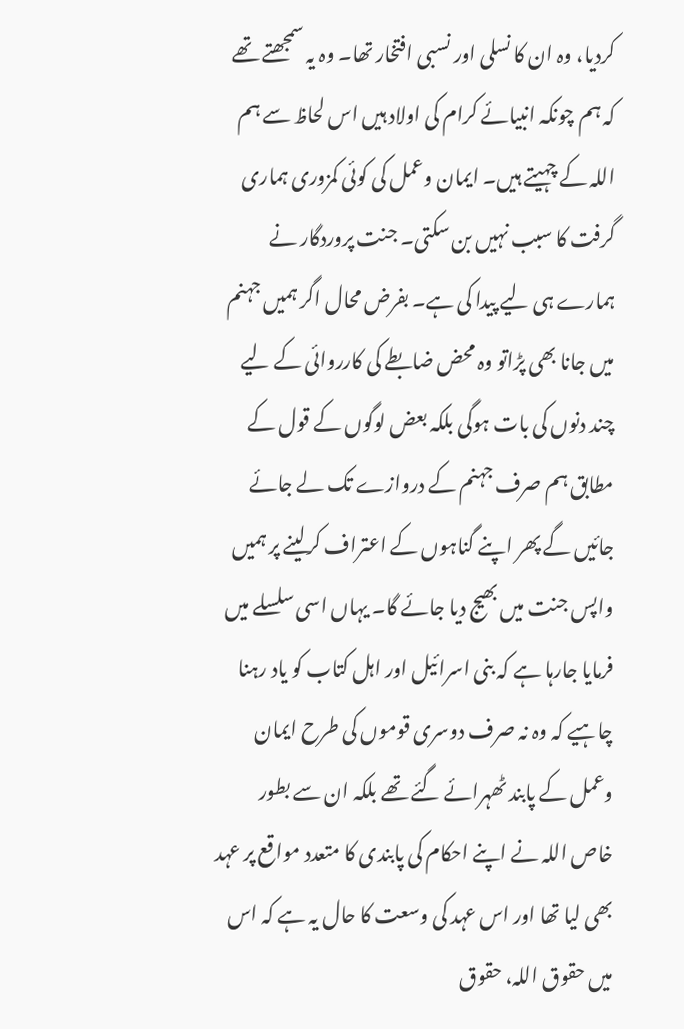کردیا، وہ ان کا نسلی اور نسبی افتخار تھا۔ وہ یہ سمجھتے تھے کہ ہم چونکہ انبیائے کرام کی اولاد ہیں اس لحاظ سے ہم اللہ کے چہیتے ہیں۔ ایمان وعمل کی کوئی کمزوری ہماری گرفت کا سبب نہیں بن سکتی۔ جنت پروردگار نے ہمارے ہی لیے پیدا کی ہے۔ بفرض محال اگر ہمیں جہنم میں جانا بھی پڑاتو وہ محض ضابطے کی کارروائی کے لیے چند دنوں کی بات ہوگی بلکہ بعض لوگوں کے قول کے مطابق ہم صرف جہنم کے دروازے تک لے جائے جائیں گے پھر اپنے گناہوں کے اعتراف کرلینے پر ہمیں واپس جنت میں بھیج دیا جائے گا۔ یہاں اسی سلسلے میں فرمایا جارہا ہے کہ بنی اسرائیل اور اہل کتاب کو یاد رہنا چاہیے کہ وہ نہ صرف دوسری قوموں کی طرح ایمان وعمل کے پابند ٹھہرائے گئے تھے بلکہ ان سے بطور خاص اللہ نے اپنے احکام کی پابندی کا متعدد مواقع پر عہد بھی لیا تھا اور اس عہد کی وسعت کا حال یہ ہے کہ اس میں حقوق اللہ، حقوق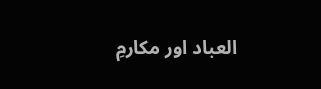العباد اور مکارمِ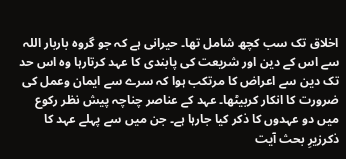اخلاق تک سب کچھ شامل تھا۔ حیرانی ہے کہ جو گروہ باربار اللہ سے اس کے دین اور شریعت کی پابندی کا عہد کرتارہا وہ اس حد تک دین سے اعراض کا مرتکب ہوا کہ سرے سے ایمان وعمل کی ضرورت کا انکار کربیٹھا۔ عہد کے عناصر چناچہ پیش نظر رکوع میں دو عہدوں کا ذکر کیا جارہا ہے۔ جن میں سے پہلے عہد کا ذکرزیرِ بحث آیت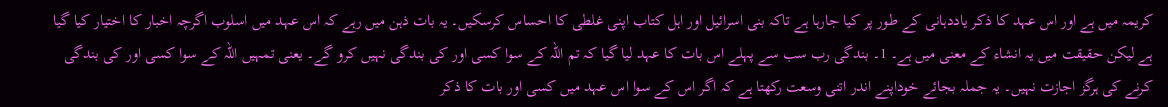کریمہ میں ہے اور اس عہد کا ذکر یاددہانی کے طور پر کیا جارہا ہے تاکہ بنی اسرائیل اور اہل کتاب اپنی غلطی کا احساس کرسکیں۔ یہ بات ذہن میں رہے کہ اس عہد میں اسلوب اگرچہ اخبار کا اختیار کیا گیا ہے لیکن حقیقت میں یہ انشاء کے معنی میں ہے۔ 1۔ بندگی رب سب سے پہلے اس بات کا عہد لیا گیا کہ تم اللہ کے سوا کسی اور کی بندگی نہیں کرو گے۔ یعنی تمہیں اللہ کے سوا کسی اور کی بندگی کرنے کی ہرگز اجازت نہیں۔ یہ جملہ بجائے خوداپنے اندر اتنی وسعت رکھتا ہے کہ اگر اس کے سوا اس عہد میں کسی اور بات کا ذکر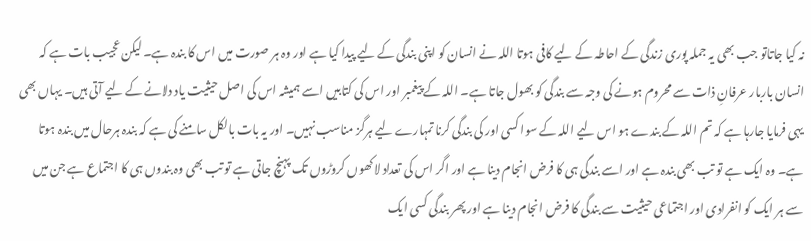نہ کیا جاتاتو جب بھی یہ جملہ پوری زندگی کے احاطہ کے لیے کافی ہوتا اللہ نے انسان کو اپنی بندگی کے لیے پیدا کیا ہے اور وہ ہر صورت میں اس کا بندہ ہے۔ لیکن عجیب بات ہے کہ انسان باربار عرفانِ ذات سے محروم ہونے کی وجہ سے بندگی کو بھول جاتا ہے۔ اللہ کے پیغمبر اور اس کی کتابیں اسے ہمیشہ اس کی اصل حیثیت یاد دلانے کے لیے آتی ہیں۔ یہاں بھی یہی فرمایا جارہا ہے کہ تم اللہ کے بندے ہو اس لیے اللہ کے سوا کسی اور کی بندگی کرنا تمہارے لیے ہرگز مناسب نہیں۔ اور یہ بات بالکل سامنے کی ہے کہ بندہ ہرحال میں بندہ ہوتا ہے۔ وہ ایک ہے تو تب بھی بندہ ہے اور اسے بندگی ہی کا فرض انجام دینا ہے اور اگر اس کی تعداد لاکھوں کروڑوں تک پہنچ جاتی ہے تو تب بھی وہ بندوں ہی کا اجتماع ہے جن میں سے ہر ایک کو انفرادی اور اجتماعی حیثیت سے بندگی کا فرض انجام دینا ہے اور پھر بندگی کسی ایک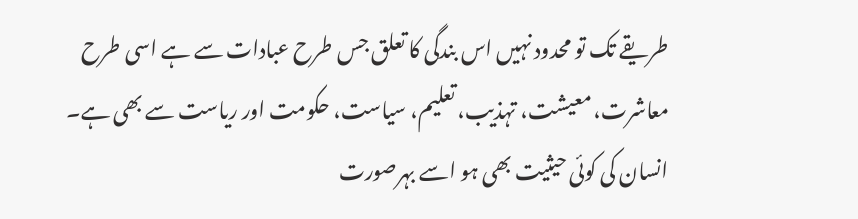طریقے تک تو محدود نہیں اس بندگی کا تعلق جس طرح عبادات سے ہے اسی طرح معاشرت، معیشت، تہذیب، تعلیم، سیاست، حکومت اور ریاست سے بھی ہے۔ انسان کی کوئی حیثیت بھی ہو اسے بہرصورت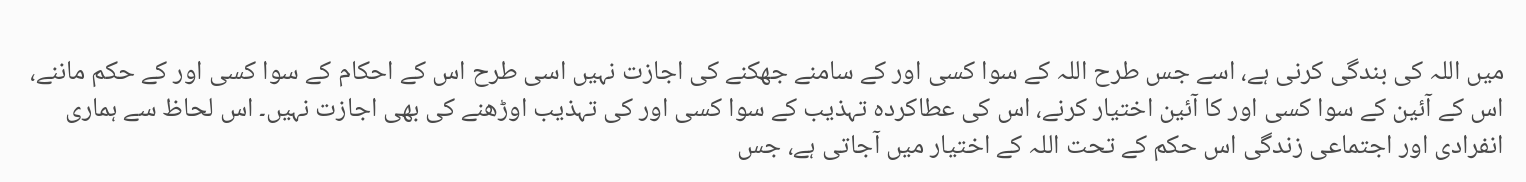میں اللہ کی بندگی کرنی ہے، اسے جس طرح اللہ کے سوا کسی اور کے سامنے جھکنے کی اجازت نہیں اسی طرح اس کے احکام کے سوا کسی اور کے حکم ماننے، اس کے آئین کے سوا کسی اور کا آئین اختیار کرنے، اس کی عطاکردہ تہذیب کے سوا کسی اور کی تہذیب اوڑھنے کی بھی اجازت نہیں۔ اس لحاظ سے ہماری انفرادی اور اجتماعی زندگی اس حکم کے تحت اللہ کے اختیار میں آجاتی ہے، جس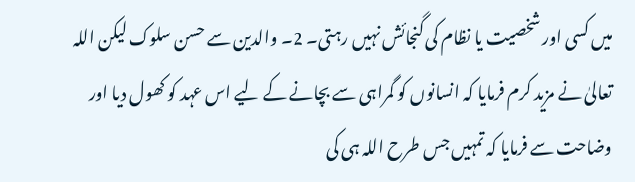میں کسی اور شخصیت یا نظام کی گنجائش نہیں رہتی۔ 2۔ والدین سے حسن سلوک لیکن اللہ تعالیٰ نے مزید کرم فرمایا کہ انسانوں کو گمراہی سے بچانے کے لیے اس عہد کو کھول دیا اور وضاحت سے فرمایا کہ تمہیں جس طرح اللہ ہی کی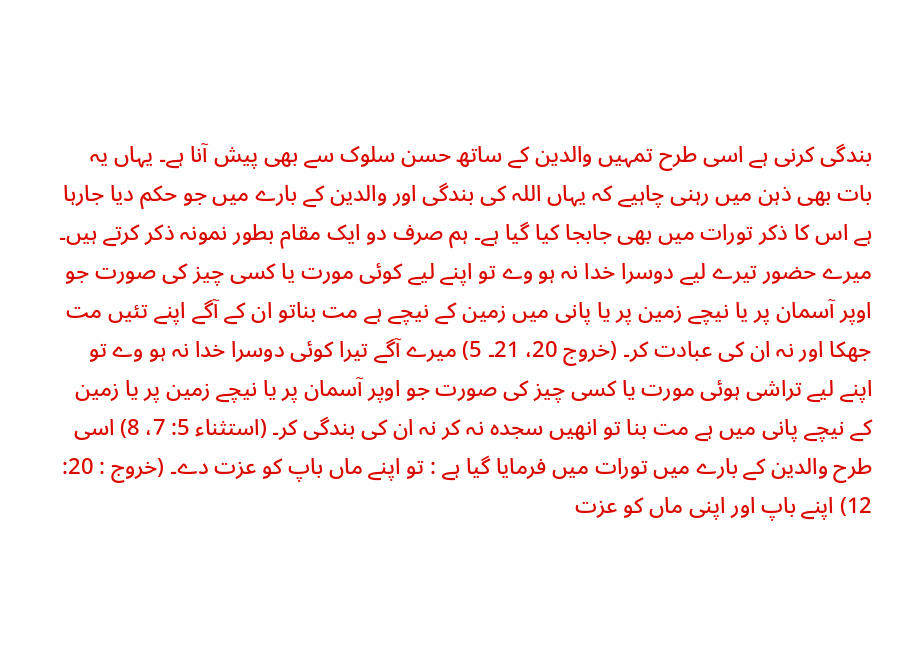بندگی کرنی ہے اسی طرح تمہیں والدین کے ساتھ حسن سلوک سے بھی پیش آنا ہے۔ یہاں یہ بات بھی ذہن میں رہنی چاہیے کہ یہاں اللہ کی بندگی اور والدین کے بارے میں جو حکم دیا جارہا ہے اس کا ذکر تورات میں بھی جابجا کیا گیا ہے۔ ہم صرف دو ایک مقام بطور نمونہ ذکر کرتے ہیں۔ میرے حضور تیرے لیے دوسرا خدا نہ ہو وے تو اپنے لیے کوئی مورت یا کسی چیز کی صورت جو اوپر آسمان پر یا نیچے زمین پر یا پانی میں زمین کے نیچے ہے مت بناتو ان کے آگے اپنے تئیں مت جھکا اور نہ ان کی عبادت کر۔ (خروج 20، 21۔ 5) میرے آگے تیرا کوئی دوسرا خدا نہ ہو وے تو اپنے لیے تراشی ہوئی مورت یا کسی چیز کی صورت جو اوپر آسمان پر یا نیچے زمین پر یا زمین کے نیچے پانی میں ہے مت بنا تو انھیں سجدہ نہ کر نہ ان کی بندگی کر۔ (استثناء 5: 7، 8) اسی طرح والدین کے بارے میں تورات میں فرمایا گیا ہے : تو اپنے ماں باپ کو عزت دے۔ (خروج : 20: 12) اپنے باپ اور اپنی ماں کو عزت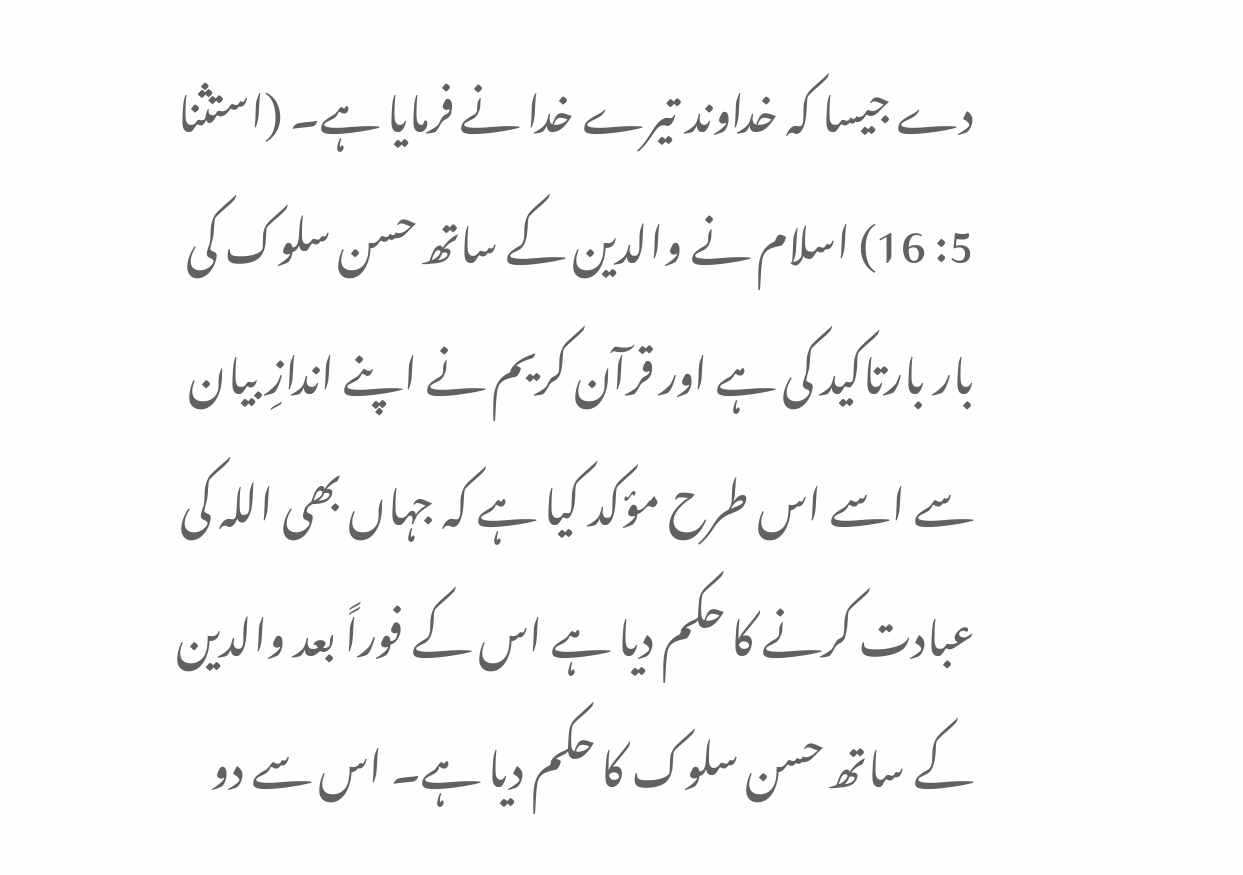دے جیسا کہ خداوند تیرے خدا نے فرمایا ہے۔ (استثنا 5: 16) اسلام نے والدین کے ساتھ حسن سلوک کی بار بارتاکید کی ہے اور قرآن کریم نے اپنے اندازِ بیان سے اسے اس طرح مؤکد کیا ہے کہ جہاں بھی اللہ کی عبادت کرنے کا حکم دیا ہے اس کے فوراً بعد والدین کے ساتھ حسن سلوک کا حکم دیا ہے۔ اس سے دو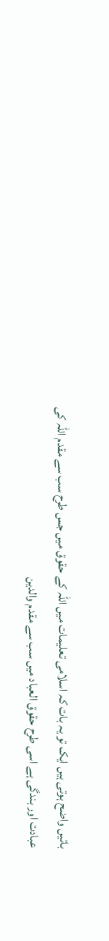باتیں واضح ہوتی ہیں ایک تو یہ بات کہ اسلامی تعلیمات میں اللہ کے حقوق میں جس طرح سب سے مقدم اللہ کی عبادت اور بندگی ہے اسی طرح حقوق العباد میں سب سے مقدم والدین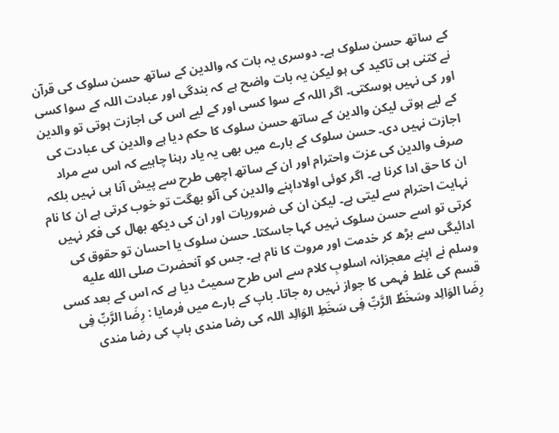کے ساتھ حسن سلوک ہے۔ دوسری یہ بات کہ والدین کے ساتھ حسن سلوک کی قرآن نے کتنی ہی تاکید کی ہو لیکن یہ بات واضح ہے کہ بندگی اور عبادت اللہ کے سوا کسی اور کی نہیں ہوسکتی۔ اگر اللہ کے سوا کسی اور کے لیے اس کی اجازت ہوتی تو والدین کے لیے ہوتی لیکن والدین کے ساتھ حسن سلوک کا حکم دیا ہے والدین کی عبادت کی اجازت نہیں دی۔ حسن سلوک کے بارے میں بھی یہ یاد رہنا چاہیے کہ اس سے مراد صرف والدین کی عزت واحترام اور ان کے ساتھ اچھی طرح سے پیش آنا ہی نہیں بلکہ ان کا حق ادا کرنا ہے۔ اگر کوئی اولاداپنے والدین کی آئو بھگت تو خوب کرتی ہے ان کا نام نہایت احترام سے لیتی ہے۔ لیکن ان کی ضروریات اور ان کی دیکھ بھال کی فکر نہیں کرتی تو اسے حسن سلوک نہیں کہا جاسکتا۔ حسن سلوک یا احسان تو حقوق کی ادائیگی سے بڑھ کر خدمت اور مروت کا نام ہے۔ جس کو آنحضرت صلى الله عليه وسلم نے اپنے معجزانہ اسلوبِ کلام سے اس طرح سمیٹ دیا ہے کہ اس کے بعد کسی قسم کی غلط فہمی کا جواز نہیں رہ جاتا۔ باپ کے بارے میں فرمایا : رِضَا الرَّبِّ فِی رِضَا الوَالِد وسَخَطُ الرَّبِّ فِی سَخَطِ الوَالِد اللہ کی رضا مندی باپ کی رضا مندی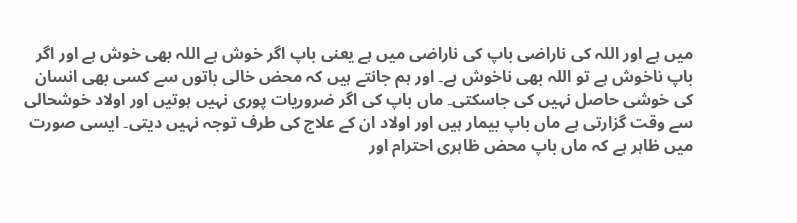میں ہے اور اللہ کی ناراضی باپ کی ناراضی میں ہے یعنی باپ اگر خوش ہے اللہ بھی خوش ہے اور اگر باپ ناخوش ہے تو اللہ بھی ناخوش ہے۔ اور ہم جانتے ہیں کہ محض خالی باتوں سے کسی بھی انسان کی خوشی حاصل نہیں کی جاسکتی۔ ماں باپ کی اگر ضروریات پوری نہیں ہوتیں اور اولاد خوشحالی سے وقت گزارتی ہے ماں باپ بیمار ہیں اور اولاد ان کے علاج کی طرف توجہ نہیں دیتی۔ ایسی صورت میں ظاہر ہے کہ ماں باپ محض ظاہری احترام اور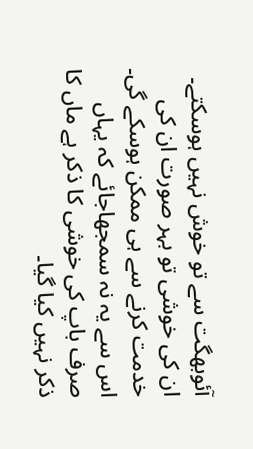آئوبھگت سے تو خوش نہیں ہوسکتے۔ ان کی خوشی تو بہر صورت ان کی خدمت کرنے سے ہی ممکن ہوسکے گی۔ اس سے یہ نہ سمجھاجائے کہ یہاں صرف باپ کی خوشی کا ذکر ہے ماں کا ذکر نہیں کیا گیا۔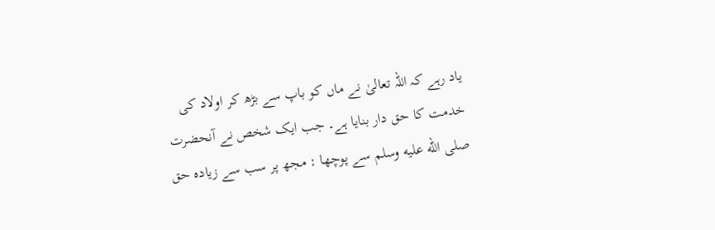یاد رہے کہ اللہ تعالیٰ نے ماں کو باپ سے بڑھ کر اولاد کی خدمت کا حق دار بنایا ہے۔ جب ایک شخص نے آنحضرت صلى الله عليه وسلم سے پوچھا : مجھ پر سب سے زیادہ حق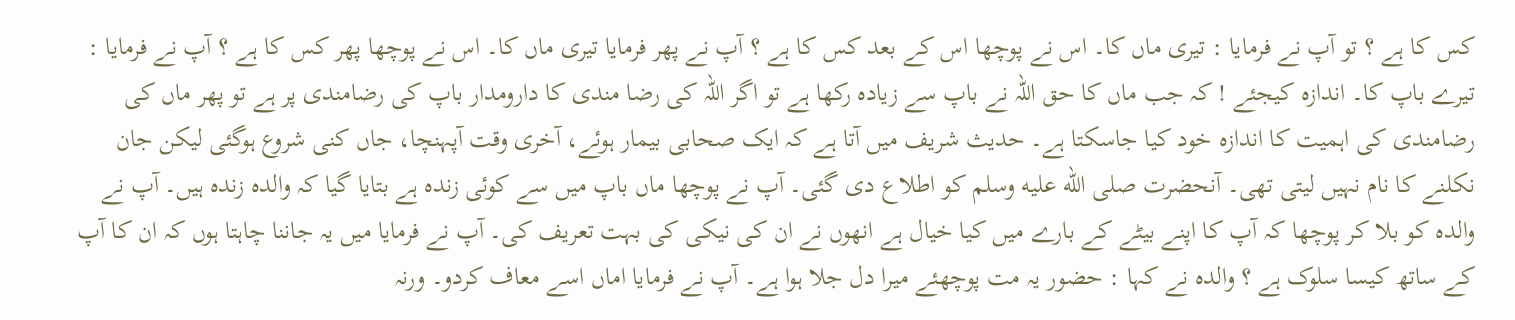کس کا ہے ؟ تو آپ نے فرمایا : تیری ماں کا۔ اس نے پوچھا اس کے بعد کس کا ہے ؟ آپ نے پھر فرمایا تیری ماں کا۔ اس نے پوچھا پھر کس کا ہے ؟ آپ نے فرمایا : تیرے باپ کا۔ اندازہ کیجئے ! کہ جب ماں کا حق اللہ نے باپ سے زیادہ رکھا ہے تو اگر اللہ کی رضا مندی کا دارومدار باپ کی رضامندی پر ہے تو پھر ماں کی رضامندی کی اہمیت کا اندازہ خود کیا جاسکتا ہے۔ حدیث شریف میں آتا ہے کہ ایک صحابی بیمار ہوئے، آخری وقت آپہنچا، جاں کنی شروع ہوگئی لیکن جان نکلنے کا نام نہیں لیتی تھی۔ آنحضرت صلى الله عليه وسلم کو اطلاع دی گئی۔ آپ نے پوچھا ماں باپ میں سے کوئی زندہ ہے بتایا گیا کہ والدہ زندہ ہیں۔ آپ نے والدہ کو بلا کر پوچھا کہ آپ کا اپنے بیٹے کے بارے میں کیا خیال ہے انھوں نے ان کی نیکی کی بہت تعریف کی۔ آپ نے فرمایا میں یہ جاننا چاہتا ہوں کہ ان کا آپ کے ساتھ کیسا سلوک ہے ؟ والدہ نے کہا : حضور یہ مت پوچھئے میرا دل جلا ہوا ہے۔ آپ نے فرمایا اماں اسے معاف کردو۔ ورنہ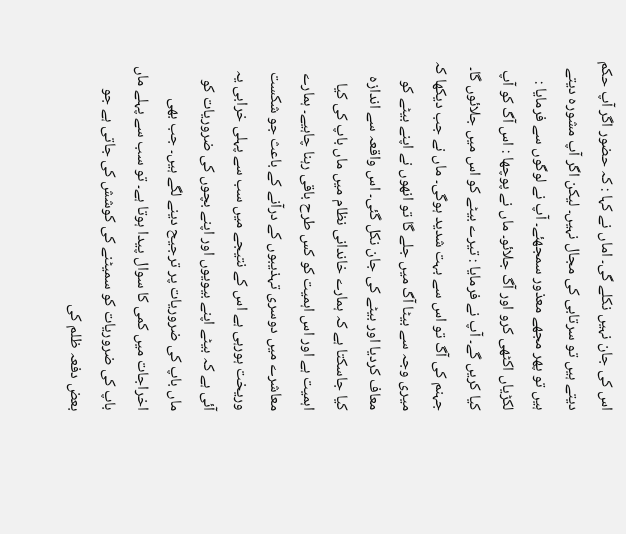اس کی جان نہیں نکلے گی۔ اماں نے کہا : کہ حضور اگر آپ حکم دیتے ہیں تو سرتابی کی مجال نہیں۔ لیکن اگر آپ مشورہ دیتے ہیں تو پھر مجھے معذور سمجھئے۔ آپ نے لوگوں سے فرمایا : لکڑیاں اکٹھی کرو اور آگ جلائو۔ ماں نے پوچھا : اس آگ کو آپ کیا کریں گے۔ آپ نے فرمایا : تیرے بیٹے کو اس میں جلائوں گا۔ جہنم کی آگ تو اس سے بہت شدید ہوگی۔ ماں نے جب دیکھا کہ میری وجہ سے بیٹا آگ میں جلے گا تو انھوں نے اپنے بیٹے کو معاف کردیا اور بیٹے کی جان نکل گئی۔ اس واقعہ سے اندازہ کیا جاسکتا ہے کہ ہمارے خاندانی نظام میں ماں باپ کی کیا اہمیت ہے اور اس اہمیت کو کس طرح باقی رہنا چاہیے۔ ہمارے معاشرے میں دوسری تہذیبوں کے درآنے کے باعث جو شکست وریخت ہورہی ہے اس کے نتیجے میں سب سے پہلی خرابی یہ آئی ہے کہ بیٹے اپنے بیویوں اور اپنے بچوں کی ضروریات کو ماں باپ کی ضروریات پر ترجیح دینے لگے ہیں۔ جب بھی اخراجات میں کمی کا سوال پیدا ہوتا ہے۔ تو سب سے پہلے ماں باپ کی ضروریات کو سمیٹنے کی کوشش کی جاتی ہے جو بعض دفعہ ظلم کی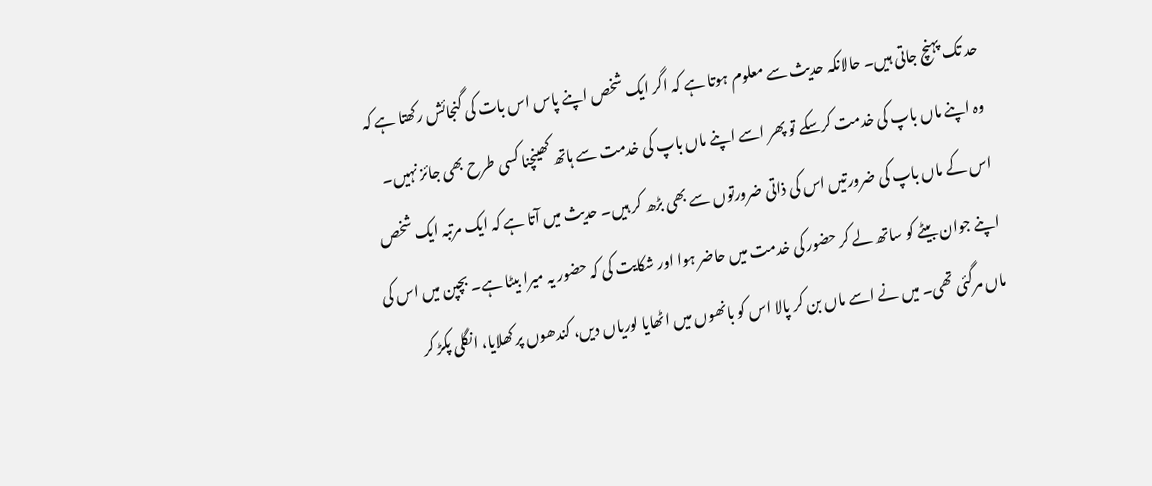حد تک پہنچ جاتی ہیں۔ حالانکہ حدیث سے معلوم ہوتا ہے کہ اگر ایک شخص اپنے پاس اس بات کی گنجائش رکھتا ہے کہ وہ اپنے ماں باپ کی خدمت کرسکے تو پھر اسے اپنے ماں باپ کی خدمت سے ہاتھ کھینچنا کسی طرح بھی جائز نہیں۔ اس کے ماں باپ کی ضرورتیں اس کی ذاتی ضرورتوں سے بھی بڑھ کر ہیں۔ حدیث میں آتا ہے کہ ایک مرتبہ ایک شخص اپنے جوان بیٹے کو ساتھ لے کر حضور کی خدمت میں حاضر ہوا اور شکایت کی کہ حضور یہ میرا بیٹا ہے۔ بچپن میں اس کی ماں مرگئی تھی۔ میں نے اسے ماں بن کر پالا اس کو بانھوں میں اٹھایا لوریاں دیں، کندھوں پر کھلایا، انگلی پکڑ کر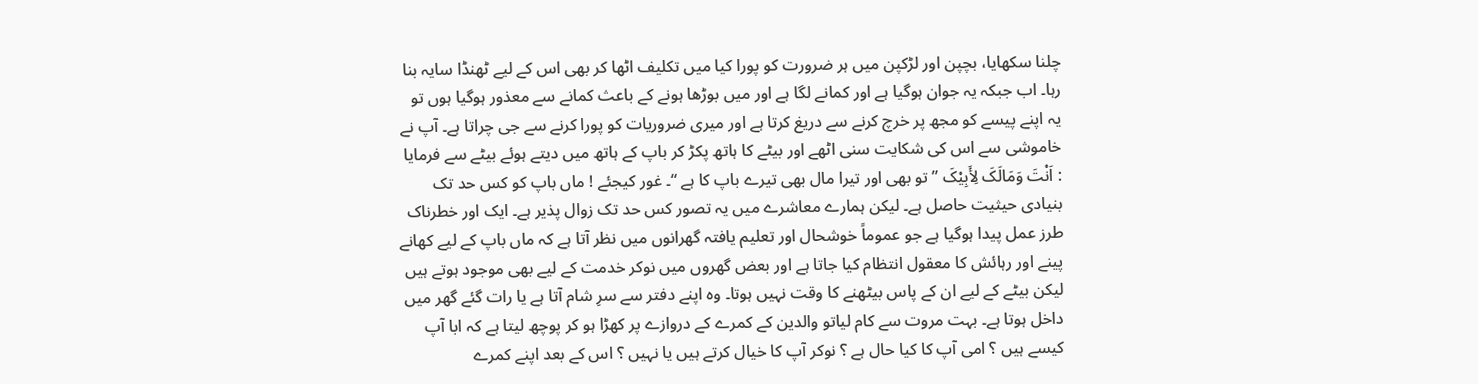چلنا سکھایا، بچپن اور لڑکپن میں ہر ضرورت کو پورا کیا میں تکلیف اٹھا کر بھی اس کے لیے ٹھنڈا سایہ بنا رہا۔ اب جبکہ یہ جوان ہوگیا ہے اور کمانے لگا ہے اور میں بوڑھا ہونے کے باعث کمانے سے معذور ہوگیا ہوں تو یہ اپنے پیسے کو مجھ پر خرچ کرنے سے دریغ کرتا ہے اور میری ضروریات کو پورا کرنے سے جی چراتا ہے۔ آپ نے خاموشی سے اس کی شکایت سنی اٹھے اور بیٹے کا ہاتھ پکڑ کر باپ کے ہاتھ میں دیتے ہوئے بیٹے سے فرمایا : اَنْتَ وَمَالَکَ لِأَبِیْکَ ” تو بھی اور تیرا مال بھی تیرے باپ کا ہے “۔ غور کیجئے ! ماں باپ کو کس حد تک بنیادی حیثیت حاصل ہے۔ لیکن ہمارے معاشرے میں یہ تصور کس حد تک زوال پذیر ہے۔ ایک اور خطرناک طرز عمل پیدا ہوگیا ہے جو عموماً خوشحال اور تعلیم یافتہ گھرانوں میں نظر آتا ہے کہ ماں باپ کے لیے کھانے پینے اور رہائش کا معقول انتظام کیا جاتا ہے اور بعض گھروں میں نوکر خدمت کے لیے بھی موجود ہوتے ہیں لیکن بیٹے کے لیے ان کے پاس بیٹھنے کا وقت نہیں ہوتا۔ وہ اپنے دفتر سے سرِ شام آتا ہے یا رات گئے گھر میں داخل ہوتا ہے۔ بہت مروت سے کام لیاتو والدین کے کمرے کے دروازے پر کھڑا ہو کر پوچھ لیتا ہے کہ ابا آپ کیسے ہیں ؟ امی آپ کا کیا حال ہے ؟ نوکر آپ کا خیال کرتے ہیں یا نہیں ؟ اس کے بعد اپنے کمرے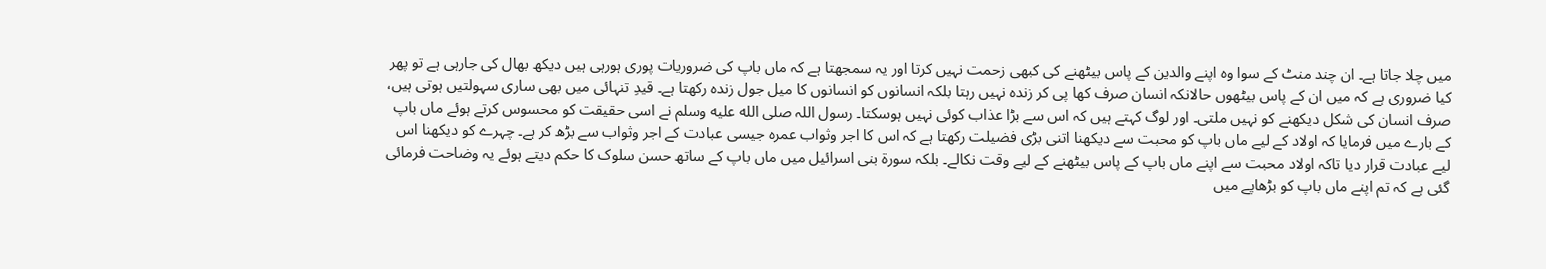میں چلا جاتا ہے۔ ان چند منٹ کے سوا وہ اپنے والدین کے پاس بیٹھنے کی کبھی زحمت نہیں کرتا اور یہ سمجھتا ہے کہ ماں باپ کی ضروریات پوری ہورہی ہیں دیکھ بھال کی جارہی ہے تو پھر کیا ضروری ہے کہ میں ان کے پاس بیٹھوں حالانکہ انسان صرف کھا پی کر زندہ نہیں رہتا بلکہ انسانوں کو انسانوں کا میل جول زندہ رکھتا ہے۔ قیدِ تنہائی میں بھی ساری سہولتیں ہوتی ہیں، صرف انسان کی شکل دیکھنے کو نہیں ملتی۔ اور لوگ کہتے ہیں کہ اس سے بڑا عذاب کوئی نہیں ہوسکتا۔ رسول اللہ صلى الله عليه وسلم نے اسی حقیقت کو محسوس کرتے ہوئے ماں باپ کے بارے میں فرمایا کہ اولاد کے لیے ماں باپ کو محبت سے دیکھنا اتنی بڑی فضیلت رکھتا ہے کہ اس کا اجر وثواب عمرہ جیسی عبادت کے اجر وثواب سے بڑھ کر ہے۔ چہرے کو دیکھنا اس لیے عبادت قرار دیا تاکہ اولاد محبت سے اپنے ماں باپ کے پاس بیٹھنے کے لیے وقت نکالے۔ بلکہ سورة بنی اسرائیل میں ماں باپ کے ساتھ حسن سلوک کا حکم دیتے ہوئے یہ وضاحت فرمائی گئی ہے کہ تم اپنے ماں باپ کو بڑھاپے میں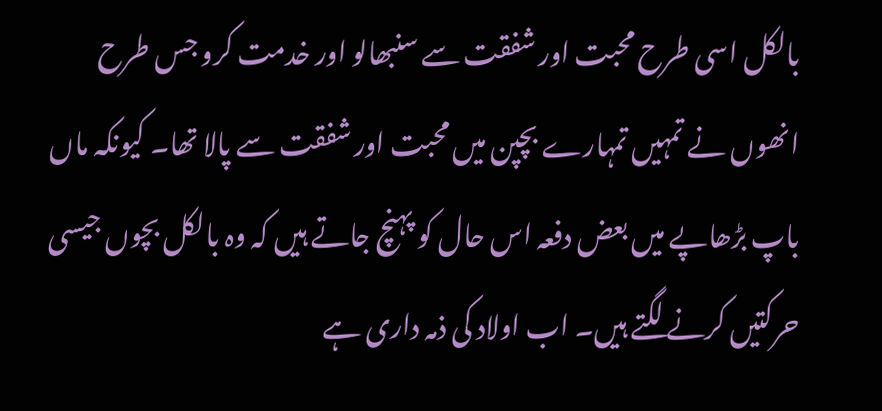بالکل اسی طرح محبت اور شفقت سے سنبھالو اور خدمت کرو جس طرح انھوں نے تمہیں تمہارے بچپن میں محبت اور شفقت سے پالا تھا۔ کیونکہ ماں باپ بڑھاپے میں بعض دفعہ اس حال کو پہنچ جاتے ہیں کہ وہ بالکل بچوں جیسی حرکتیں کرنے لگتے ہیں۔ اب اولاد کی ذمہ داری ہے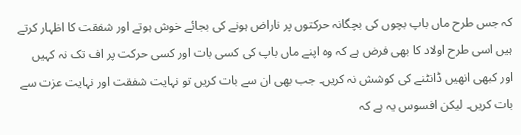کہ جس طرح ماں باپ بچوں کی بچگانہ حرکتوں پر ناراض ہونے کی بجائے خوش ہوتے اور شفقت کا اظہار کرتے ہیں اسی طرح اولاد کا بھی فرض ہے کہ وہ اپنے ماں باپ کی کسی بات اور کسی حرکت پر اف تک نہ کہیں اور کبھی انھیں ڈانٹنے کی کوشش نہ کریں۔ جب بھی ان سے بات کریں تو نہایت شفقت اور نہایت عزت سے بات کریں۔ لیکن افسوس یہ ہے کہ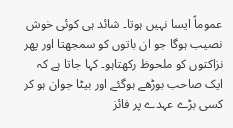عموماً ایسا نہیں ہوتا۔ شائد ہی کوئی خوش نصیب ہوگا جو ان باتوں کو سمجھتا اور پھر نزاکتوں کو ملحوظ رکھتاہو۔ کہا جاتا ہے کہ ایک صاحب بوڑھے ہوگئے اور بیٹا جوان ہو کر کسی بڑے عہدے پر فائز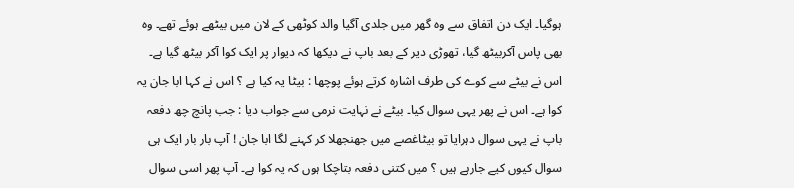ہوگیا۔ ایک دن اتفاق سے وہ گھر میں جلدی آگیا والد کوٹھی کے لان میں بیٹھے ہوئے تھے۔ وہ بھی پاس آکربیٹھ گیا، تھوڑی دیر کے بعد باپ نے دیکھا کہ دیوار پر ایک کوا آکر بیٹھ گیا ہے۔ اس نے بیٹے سے کوے کی طرف اشارہ کرتے ہوئے پوچھا : بیٹا یہ کیا ہے ؟ اس نے کہا ابا جان یہ کوا ہے۔ اس نے پھر یہی سوال کیا۔ بیٹے نے نہایت نرمی سے جواب دیا : جب پانچ چھ دفعہ باپ نے یہی سوال دہرایا تو بیٹاغصے میں جھنجھلا کر کہنے لگا ابا جان ! آپ بار بار ایک ہی سوال کیوں کیے جارہے ہیں ؟ میں کتنی دفعہ بتاچکا ہوں کہ یہ کوا ہے۔ آپ پھر اسی سوال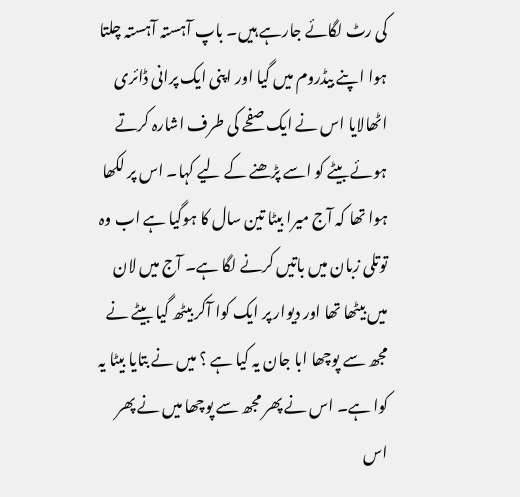کی رٹ لگائے جارہے ہیں۔ باپ آہستہ آہستہ چلتا ہوا اپنے بیڈروم میں گیا اور اپنی ایک پرانی ڈائری اٹھالایا اس نے ایک صفحے کی طرف اشارہ کرتے ہوئے بیٹے کو اسے پڑھنے کے لیے کہا۔ اس پر لکھا ہوا تھا کہ آج میرا بیٹا تین سال کا ہوگیا ہے اب وہ توتلی زبان میں باتیں کرنے لگا ہے۔ آج میں لان میں بیٹھا تھا اور دیوار پر ایک کوا آکر بیٹھ گیا بیٹے نے مجھ سے پوچھا ابا جان یہ کیا ہے ؟ میں نے بتایا بیٹا یہ کوا ہے۔ اس نے پھر مجھ سے پوچھا میں نے پھر اس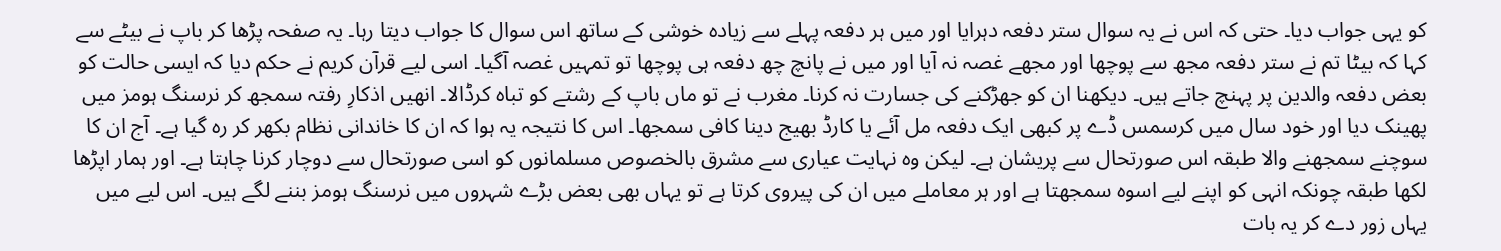کو یہی جواب دیا۔ حتی کہ اس نے یہ سوال ستر دفعہ دہرایا اور میں ہر دفعہ پہلے سے زیادہ خوشی کے ساتھ اس سوال کا جواب دیتا رہا۔ یہ صفحہ پڑھا کر باپ نے بیٹے سے کہا کہ بیٹا تم نے ستر دفعہ مجھ سے پوچھا اور مجھے غصہ نہ آیا اور میں نے پانچ چھ دفعہ ہی پوچھا تو تمہیں غصہ آگیا۔ اسی لیے قرآن کریم نے حکم دیا کہ ایسی حالت کو بعض دفعہ والدین پر پہنچ جاتے ہیں۔ دیکھنا ان کو جھڑکنے کی جسارت نہ کرنا۔ مغرب نے تو ماں باپ کے رشتے کو تباہ کرڈالا۔ انھیں اذکارِ رفتہ سمجھ کر نرسنگ ہومز میں پھینک دیا اور خود سال میں کرسمس ڈے پر کبھی ایک دفعہ مل آئے یا کارڈ بھیج دینا کافی سمجھا۔ اس کا نتیجہ یہ ہوا کہ ان کا خاندانی نظام بکھر کر رہ گیا ہے۔ آج ان کا سوچنے سمجھنے والا طبقہ اس صورتحال سے پریشان ہے۔ لیکن وہ نہایت عیاری سے مشرق بالخصوص مسلمانوں کو اسی صورتحال سے دوچار کرنا چاہتا ہے۔ اور ہمار اپڑھا لکھا طبقہ چونکہ انہی کو اپنے لیے اسوہ سمجھتا ہے اور ہر معاملے میں ان کی پیروی کرتا ہے تو یہاں بھی بعض بڑے شہروں میں نرسنگ ہومز بننے لگے ہیں۔ اس لیے میں یہاں زور دے کر یہ بات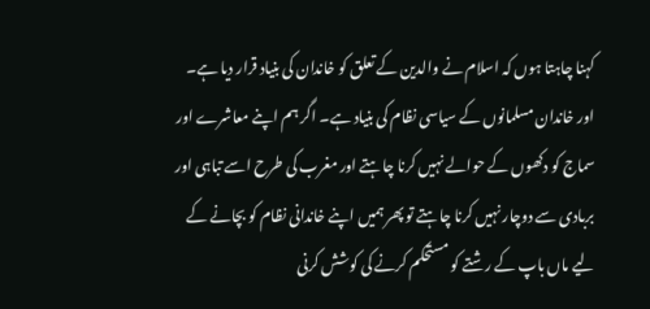کہنا چاہتا ہوں کہ اسلام نے والدین کے تعلق کو خاندان کی بنیاد قرار دیا ہے۔ اور خاندان مسلمانوں کے سیاسی نظام کی بنیاد ہے۔ اگر ہم اپنے معاشرے اور سماج کو دکھوں کے حوالے نہیں کرنا چاہتے اور مغرب کی طرح اسے تباہی اور بربادی سے دوچار نہیں کرنا چاہتے تو پھر ہمیں اپنے خاندانی نظام کو بچانے کے لیے ماں باپ کے رشتے کو مستحکم کرنے کی کوشش کرنی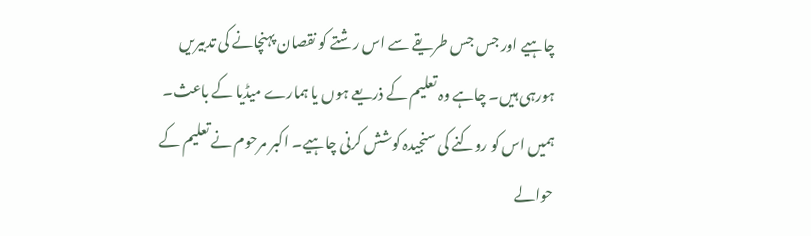چاہیے اور جس جس طریقے سے اس رشتے کو نقصان پہنچانے کی تدبیریں ہورہی ہیں۔ چاہے وہ تعلیم کے ذریعے ہوں یا ہمارے میڈیا کے باعث۔ ہمیں اس کو روکنے کی سنجیدہ کوشش کرنی چاہیے۔ اکبر مرحوم نے تعلیم کے حوالے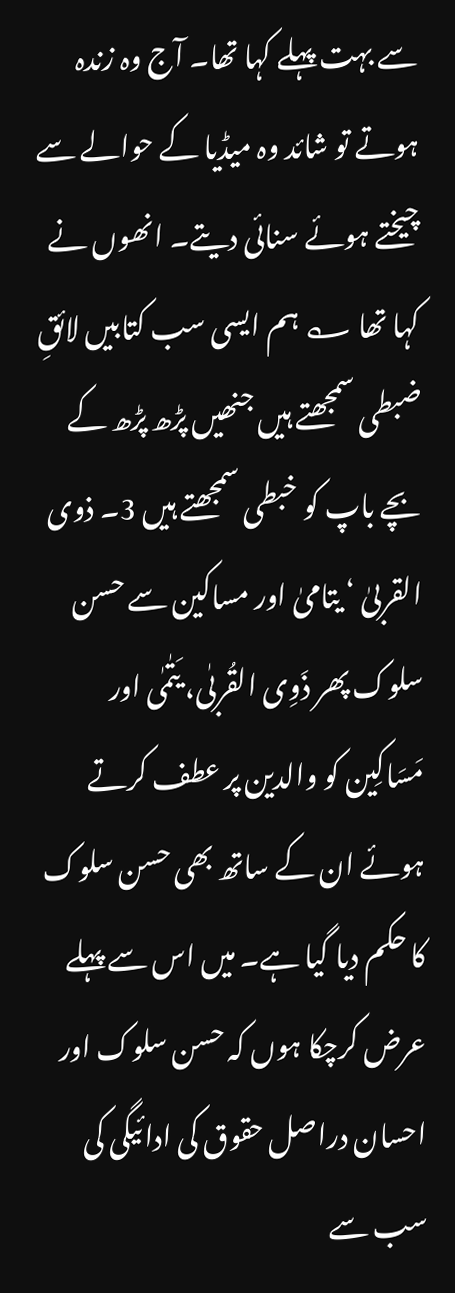سے بہت پہلے کہا تھا۔ آج وہ زندہ ہوتے تو شائد وہ میڈیا کے حوالے سے چیختے ہوئے سنائی دیتے۔ انھوں نے کہا تھا ؎ ہم ایسی سب کتابیں لائقِ ضبطی سمجھتے ہیں جنھیں پڑھ پڑھ کے بچے باپ کو خبطی سمجھتے ہیں 3۔ ذوی القربیٰ ‘ یتامیٰ اور مساکین سے حسن سلوک پھر ذَوِی القُربٰی، یَتٰمٰی اور مَسَاکِین کو والدین پر عطف کرتے ہوئے ان کے ساتھ بھی حسن سلوک کا حکم دیا گیا ہے۔ میں اس سے پہلے عرض کرچکا ہوں کہ حسن سلوک اور احسان دراصل حقوق کی ادائیگی کی سب سے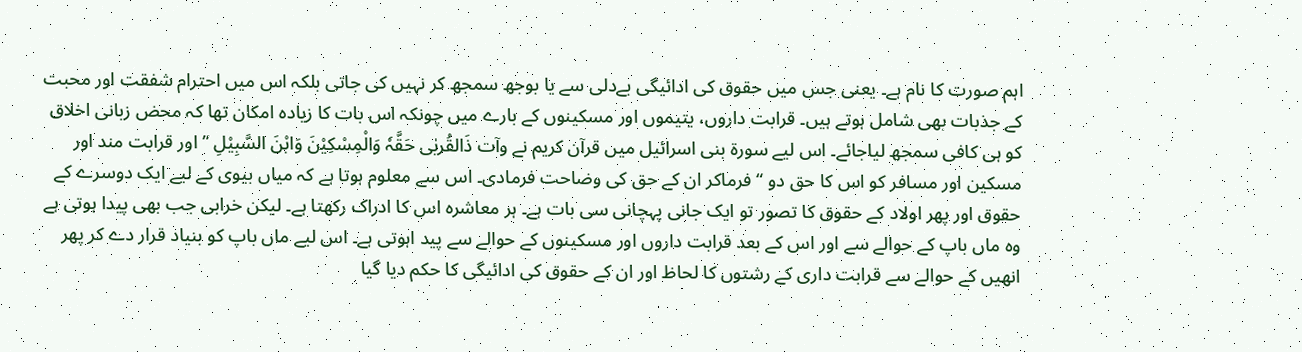اہم صورت کا نام ہے۔ یعنی جس میں حقوق کی ادائیگی بےدلی سے یا بوجھ سمجھ کر نہیں کی جاتی بلکہ اس میں احترام شفقت اور محبت کے جذبات بھی شامل ہوتے ہیں۔ قرابت داروں، یتیموں اور مسکینوں کے بارے میں چونکہ اس بات کا زیادہ امکان تھا کہ محض زبانی اخلاق کو ہی کافی سمجھ لیاجائے۔ اس لیے سورة بنی اسرائیل میں قرآن کریم نے وآت ذَالقُربٰی حَقَّہٗ وَالْمِسْکِیْنَ وَابْنَ السَّبِیْلِ ” اور قرابت مند اور مسکین اور مسافر کو اس کا حق دو “ فرماکر ان کے حق کی وضاحت فرمادی۔ اس سے معلوم ہوتا ہے کہ میاں بیوی کے لیے ایک دوسرے کے حقوق اور پھر اولاد کے حقوق کا تصور تو ایک جانی پہچانی سی بات ہے۔ ہر معاشرہ اس کا ادراک رکھتا ہے۔ لیکن خرابی جب بھی پیدا ہوتی ہے وہ ماں باپ کے حوالے سے اور اس کے بعد قرابت داروں اور مسکینوں کے حوالے سے پید اہوتی ہے۔ اس لیے ماں باپ کو بنیاد قرار دے کر پھر انھیں کے حوالے سے قرابت داری کے رشتوں کا لحاظ اور ان کے حقوق کی ادائیگی کا حکم دیا گیا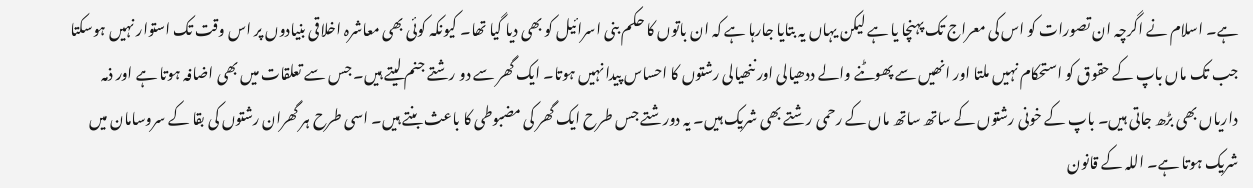ہے۔ اسلام نے اگرچہ ان تصورات کو اس کی معراج تک پہنچا یا ہے لیکن یہاں یہ بتایا جارہا ہے کہ ان باتوں کا حکم بنی اسرائیل کو بھی دیا گیا تھا۔ کیونکہ کوئی بھی معاشرہ اخلاقی بنیادوں پر اس وقت تک استوار نہیں ہوسکتا جب تک ماں باپ کے حقوق کو استحکام نہیں ملتا اور انھیں سے پھوٹنے والے ددھیالی اور ننھیالی رشتوں کا احساس پیدا نہیں ہوتا۔ ایک گھر سے دو رشتے جنم لیتے ہیں۔ جس سے تعلقات میں بھی اضافہ ہوتا ہے اور ذمہ داریاں بھی بڑھ جاتی ہیں۔ باپ کے خونی رشتوں کے ساتھ ساتھ ماں کے رحمی رشتے بھی شریک ہیں۔ یہ دورشتے جس طرح ایک گھر کی مضبوطی کا باعث بنتے ہیں۔ اسی طرح ہر گھران رشتوں کی بقا کے سروسامان میں شریک ہوتا ہے۔ اللہ کے قانون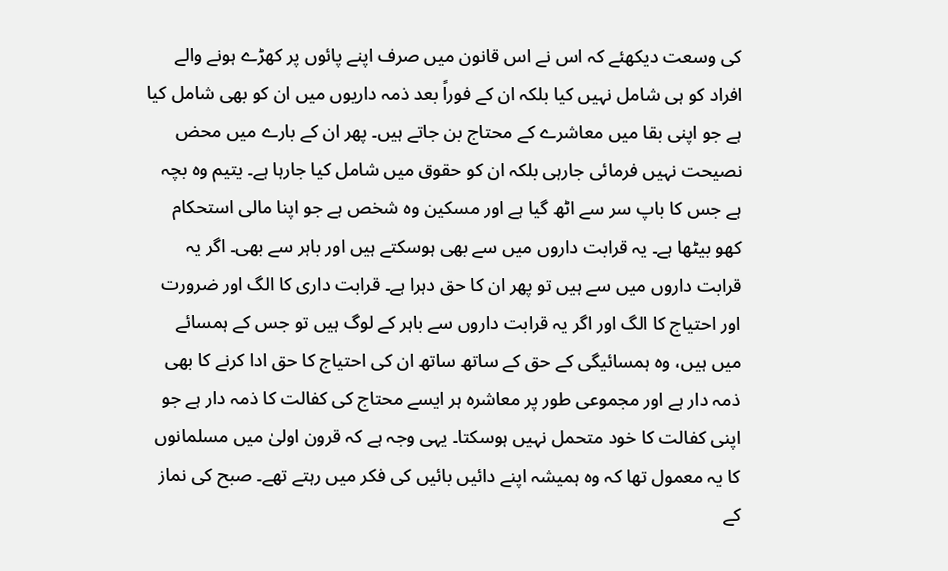کی وسعت دیکھئے کہ اس نے اس قانون میں صرف اپنے پائوں پر کھڑے ہونے والے افراد کو ہی شامل نہیں کیا بلکہ ان کے فوراً بعد ذمہ داریوں میں ان کو بھی شامل کیا ہے جو اپنی بقا میں معاشرے کے محتاج بن جاتے ہیں۔ پھر ان کے بارے میں محض نصیحت نہیں فرمائی جارہی بلکہ ان کو حقوق میں شامل کیا جارہا ہے۔ یتیم وہ بچہ ہے جس کا باپ سر سے اٹھ گیا ہے اور مسکین وہ شخص ہے جو اپنا مالی استحکام کھو بیٹھا ہے۔ یہ قرابت داروں میں سے بھی ہوسکتے ہیں اور باہر سے بھی۔ اگر یہ قرابت داروں میں سے ہیں تو پھر ان کا حق دہرا ہے۔ قرابت داری کا الگ اور ضرورت اور احتیاج کا الگ اور اگر یہ قرابت داروں سے باہر کے لوگ ہیں تو جس کے ہمسائے میں ہیں، وہ ہمسائیگی کے حق کے ساتھ ساتھ ان کی احتیاج کا حق ادا کرنے کا بھی ذمہ دار ہے اور مجموعی طور پر معاشرہ ہر ایسے محتاج کی کفالت کا ذمہ دار ہے جو اپنی کفالت کا خود متحمل نہیں ہوسکتا۔ یہی وجہ ہے کہ قرون اولیٰ میں مسلمانوں کا یہ معمول تھا کہ وہ ہمیشہ اپنے دائیں بائیں کی فکر میں رہتے تھے۔ صبح کی نماز کے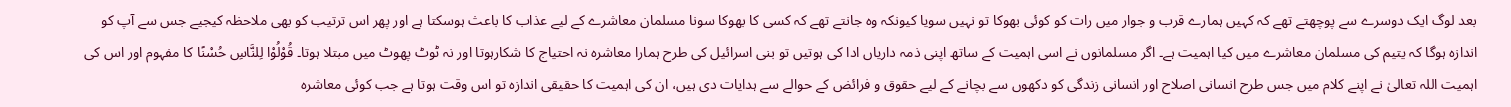بعد لوگ ایک دوسرے سے پوچھتے تھے کہ کہیں ہمارے قرب و جوار میں رات کو کوئی بھوکا تو نہیں سویا کیونکہ وہ جانتے تھے کہ کسی کا بھوکا سونا مسلمان معاشرے کے لیے عذاب کا باعث ہوسکتا ہے اور پھر اس ترتیب کو بھی ملاحظہ کیجیے جس سے آپ کو اندازہ ہوگا کہ یتیم کی مسلمان معاشرے میں کیا اہمیت ہے۔ اگر مسلمانوں نے اسی اہمیت کے ساتھ اپنی ذمہ داریاں ادا کی ہوتیں تو بنی اسرائیل کی طرح ہمارا معاشرہ نہ احتیاج کا شکارہوتا اور نہ ٹوٹ پھوٹ میں مبتلا ہوتا۔ قُوْلُوْا لِلنَّاسِ حُسْنًا کا مفہوم اور اس کی اہمیت اللہ تعالیٰ نے اپنے کلام میں جس طرح انسانی اصلاح اور انسانی زندگی کو دکھوں سے بچانے کے لیے حقوق و فرائض کے حوالے سے ہدایات دی ہیں، ان کی اہمیت کا حقیقی اندازہ تو اس وقت ہوتا ہے جب کوئی معاشرہ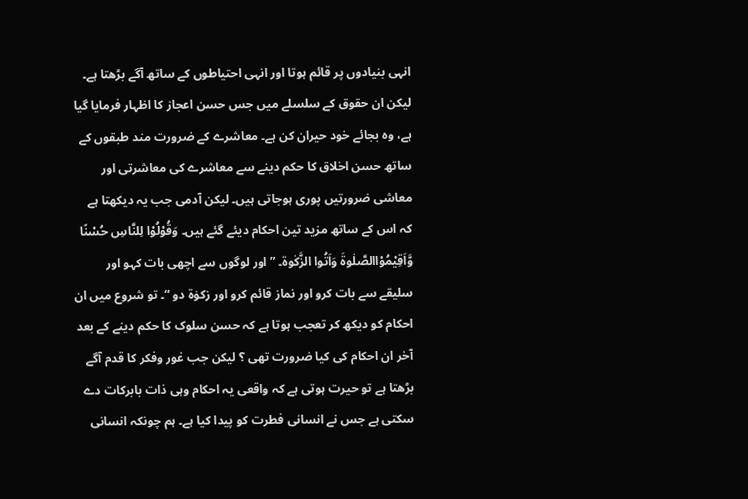انہی بنیادوں پر قائم ہوتا اور انہی احتیاطوں کے ساتھ آگے بڑھتا ہے۔ لیکن ان حقوق کے سلسلے میں جس حسن اعجاز کا اظہار فرمایا گیا ہے، وہ بجائے خود حیران کن ہے۔ معاشرے کے ضرورت مند طبقوں کے ساتھ حسن اخلاق کا حکم دینے سے معاشرے کی معاشرتی اور معاشی ضرورتیں پوری ہوجاتی ہیں۔ لیکن آدمی جب یہ دیکھتا ہے کہ اس کے ساتھ مزید تین احکام دیئے گئے ہیں۔ وَقُوْلُوْا لِلنَّاسِ حُسْنًا وَّاَقِیْمُوْاالصَّلٰوۃَ وَاَتُوا الزَّکٰوۃ۔ ” اور لوگوں سے اچھی بات کہو اور سلیقے سے بات کرو اور نماز قائم کرو اور زکوٰۃ دو “۔ تو شروع میں ان احکام کو دیکھ کر تعجب ہوتا ہے کہ حسن سلوک کا حکم دینے کے بعد آخر ان احکام کی کیا ضرورت تھی ؟ لیکن جب غور وفکر کا قدم آگے بڑھتا ہے تو حیرت ہوتی ہے کہ واقعی یہ احکام وہی ذات بابرکات دے سکتی ہے جس نے انسانی فطرت کو پیدا کیا ہے۔ ہم چونکہ انسانی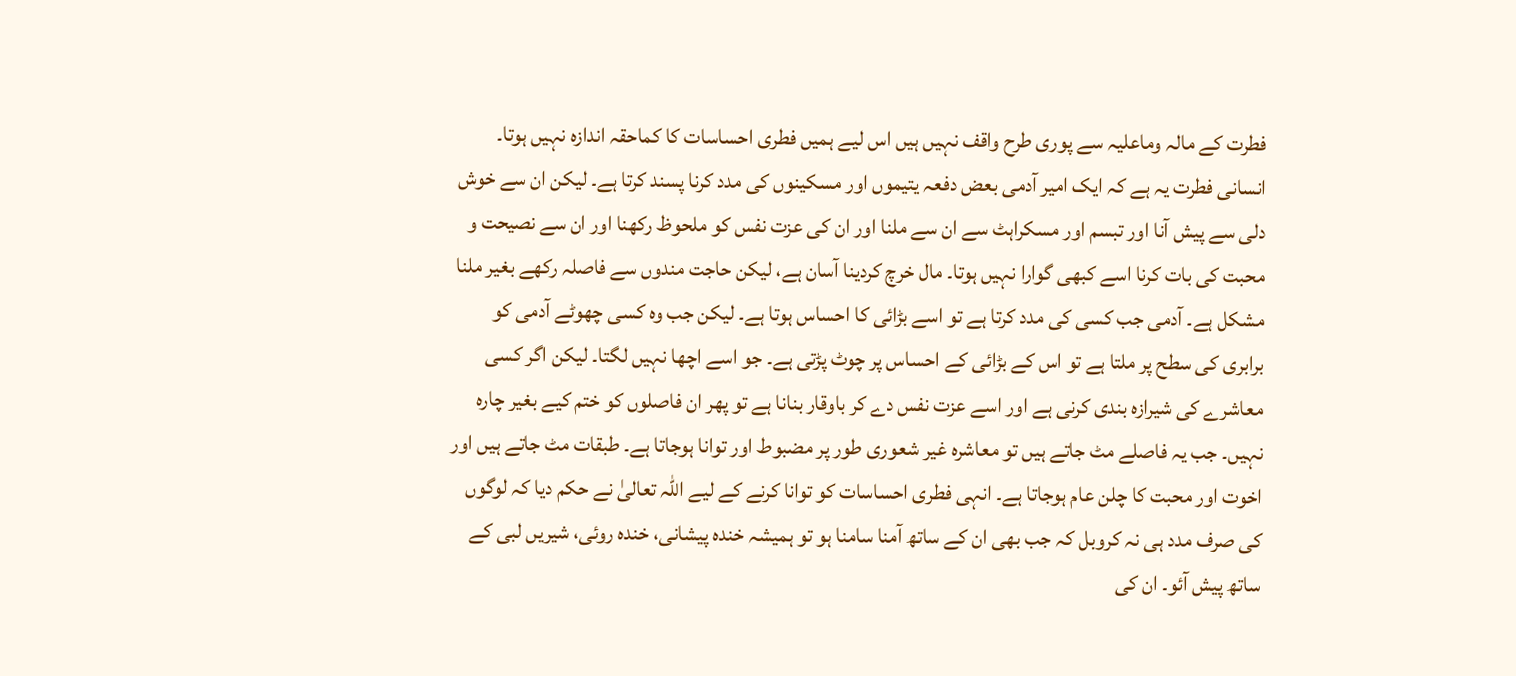فطرت کے مالہ وماعلیہ سے پوری طرح واقف نہیں ہیں اس لیے ہمیں فطری احساسات کا کماحقہ اندازہ نہیں ہوتا۔ انسانی فطرت یہ ہے کہ ایک امیر آدمی بعض دفعہ یتیموں اور مسکینوں کی مدد کرنا پسند کرتا ہے۔ لیکن ان سے خوش دلی سے پیش آنا اور تبسم اور مسکراہٹ سے ان سے ملنا اور ان کی عزت نفس کو ملحوظ رکھنا اور ان سے نصیحت و محبت کی بات کرنا اسے کبھی گوارا نہیں ہوتا۔ مال خرچ کردینا آسان ہے، لیکن حاجت مندوں سے فاصلہ رکھے بغیر ملنا مشکل ہے۔ آدمی جب کسی کی مدد کرتا ہے تو اسے بڑائی کا احساس ہوتا ہے۔ لیکن جب وہ کسی چھوٹے آدمی کو برابری کی سطح پر ملتا ہے تو اس کے بڑائی کے احساس پر چوٹ پڑتی ہے۔ جو اسے اچھا نہیں لگتا۔ لیکن اگر کسی معاشرے کی شیرازہ بندی کرنی ہے اور اسے عزت نفس دے کر باوقار بنانا ہے تو پھر ان فاصلوں کو ختم کیے بغیر چارہ نہیں۔ جب یہ فاصلے مٹ جاتے ہیں تو معاشرہ غیر شعوری طور پر مضبوط اور توانا ہوجاتا ہے۔ طبقات مٹ جاتے ہیں اور اخوت اور محبت کا چلن عام ہوجاتا ہے۔ انہی فطری احساسات کو توانا کرنے کے لیے اللہ تعالیٰ نے حکم دیا کہ لوگوں کی صرف مدد ہی نہ کروبل کہ جب بھی ان کے ساتھ آمنا سامنا ہو تو ہمیشہ خندہ پیشانی، خندہ روئی، شیریں لبی کے ساتھ پیش آئو۔ ان کی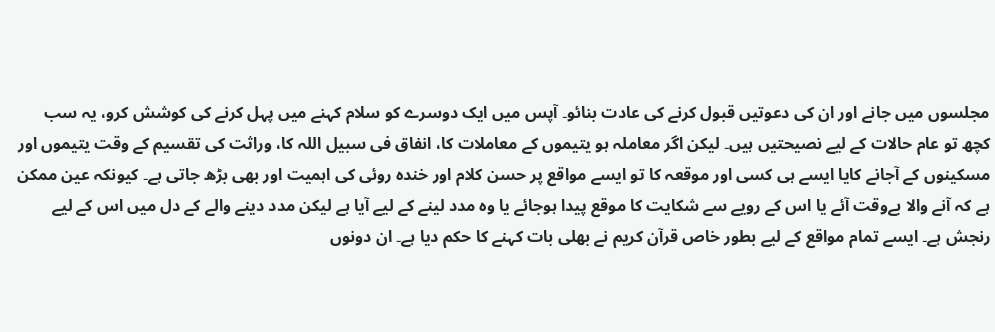مجلسوں میں جانے اور ان کی دعوتیں قبول کرنے کی عادت بنائو۔ آپس میں ایک دوسرے کو سلام کہنے میں پہل کرنے کی کوشش کرو، یہ سب کچھ تو عام حالات کے لیے نصیحتیں ہیں۔ لیکن اگر معاملہ ہو یتیموں کے معاملات کا، انفاق فی سبیل اللہ کا، وراثت کی تقسیم کے وقت یتیموں اور مسکینوں کے آجانے کایا ایسے ہی کسی اور موقعہ کا تو ایسے مواقع پر حسن کلام اور خندہ روئی کی اہمیت اور بھی بڑھ جاتی ہے۔ کیونکہ عین ممکن ہے کہ آنے والا بےوقت آئے یا اس کے رویے سے شکایت کا موقع پیدا ہوجائے یا وہ مدد لینے کے لیے آیا ہے لیکن مدد دینے والے کے دل میں اس کے لیے رنجش ہے۔ ایسے تمام مواقع کے لیے بطور خاص قرآن کریم نے بھلی بات کہنے کا حکم دیا ہے۔ ان دونوں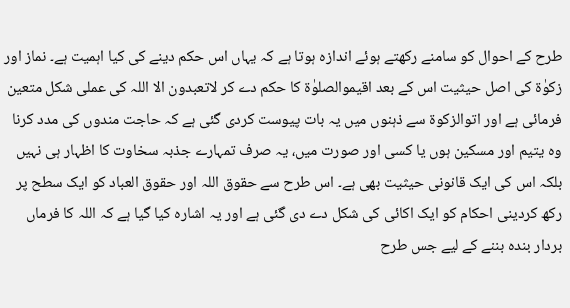طرح کے احوال کو سامنے رکھتے ہوئے اندازہ ہوتا ہے کہ یہاں اس حکم دینے کی کیا اہمیت ہے۔ نماز اور زکوٰۃ کی اصل حیثیت اس کے بعد اقیموالصلوٰۃ کا حکم دے کر لاتعبدون الا اللہ کی عملی شکل متعین فرمائی ہے اور اتوالزکوۃ سے ذہنوں میں یہ بات پیوست کردی گئی ہے کہ حاجت مندوں کی مدد کرنا وہ یتیم اور مسکین ہوں یا کسی اور صورت میں، یہ صرف تمہارے جذبہ سخاوت کا اظہار ہی نہیں بلکہ اس کی ایک قانونی حیثیت بھی ہے۔ اس طرح سے حقوق اللہ اور حقوق العباد کو ایک سطح پر رکھ کردینی احکام کو ایک اکائی کی شکل دے دی گئی ہے اور یہ اشارہ کیا گیا ہے کہ اللہ کا فرماں بردار بندہ بننے کے لیے جس طرح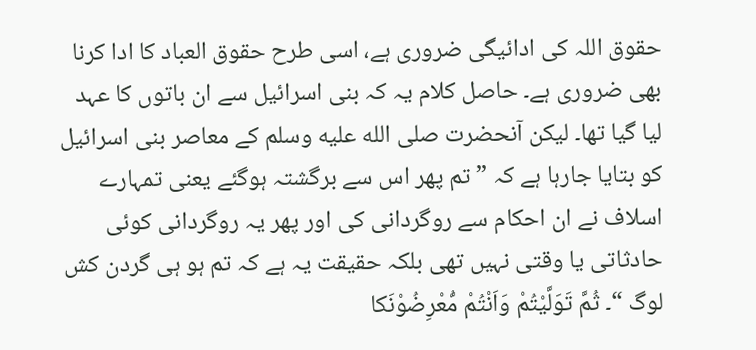حقوق اللہ کی ادائیگی ضروری ہے، اسی طرح حقوق العباد کا ادا کرنا بھی ضروری ہے۔ حاصل کلام یہ کہ بنی اسرائیل سے ان باتوں کا عہد لیا گیا تھا۔ لیکن آنحضرت صلى الله عليه وسلم کے معاصر بنی اسرائیل کو بتایا جارہا ہے کہ ” تم پھر اس سے برگشتہ ہوگئے یعنی تمہارے اسلاف نے ان احکام سے روگردانی کی اور پھر یہ روگردانی کوئی حادثاتی یا وقتی نہیں تھی بلکہ حقیقت یہ ہے کہ تم ہو ہی گردن کش لوگ “۔ ثُمَّ تَوَلَّیْتُمْ وَاَنْتُمْ مُّعْرِضُوْنَکا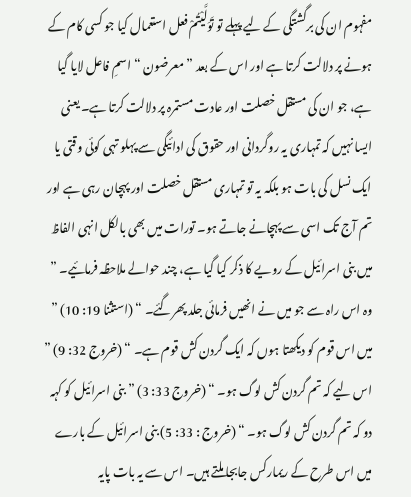مفہوم ان کی برگشتگی کے لیے پہلے تو تَوَلَّیْتُمْ فعل استعمال کیا جو کسی کام کے ہونے پر دلالت کرتا ہے اور اس کے بعد ” معرضون “ اسمِ فاعل لایا گیا ہے، جو ان کی مستقل خصلت اور عادت مستمرہ پر دلالت کرتا ہے۔ یعنی ایسا نہیں کہ تمہاری یہ روگردانی اور حقوق کی ادائیگی سے پہلو تہی کوئی وقتی یا ایک نسل کی بات ہو بلکہ یہ تو تمہاری مستقل خصلت اور پہچان رہی ہے اور تم آج تک اسی سے پہچانے جاتے ہو۔ تورات میں بھی بالکل انہی الفاظ میں بنی اسرائیل کے رویے کا ذکر کیا گیا ہے، چند حوالے ملاحظہ فرمائیے۔ ” وہ اس راہ سے جو میں نے انھیں فرمائی جلد پھرگئے۔ “ (استثنا 19: 10) ” میں اس قوم کو دیکھتا ہوں کہ ایک گردن کش قوم ہے۔ “ (خروج 32: 9) ” اس لیے کہ تم گردن کش لوگ ہو۔ “ (خروج 33: 3) ” بنی اسرائیل کو کہہ دو کہ تم گردن کش لوگ ہو۔ “ (خروج : 33: 5) بنی اسرائیل کے بارے میں اس طرح کے ریمارکس جابجا ملتے ہیں۔ اس سے یہ بات پایہ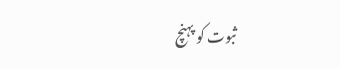ثبوت کو پہنچ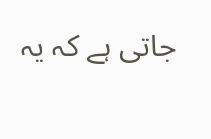جاتی ہے کہ یہ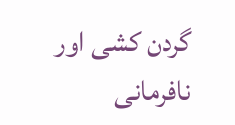گردن کشی اور نافرمانی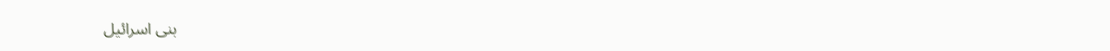بنی اسرائیل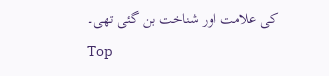کی علامت اور شناخت بن گئی تھی۔
Top